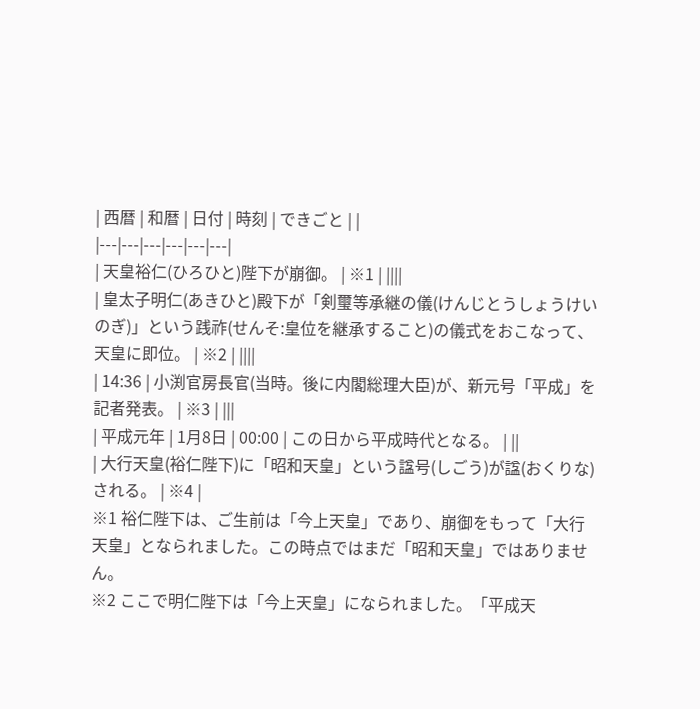| 西暦 | 和暦 | 日付 | 時刻 | できごと | |
|---|---|---|---|---|---|
| 天皇裕仁(ひろひと)陛下が崩御。 | ※1 | ||||
| 皇太子明仁(あきひと)殿下が「剣璽等承継の儀(けんじとうしょうけいのぎ)」という践祚(せんそ:皇位を継承すること)の儀式をおこなって、天皇に即位。 | ※2 | ||||
| 14:36 | 小渕官房長官(当時。後に内閣総理大臣)が、新元号「平成」を記者発表。 | ※3 | |||
| 平成元年 | 1月8日 | 00:00 | この日から平成時代となる。 | ||
| 大行天皇(裕仁陛下)に「昭和天皇」という諡号(しごう)が諡(おくりな)される。 | ※4 |
※1 裕仁陛下は、ご生前は「今上天皇」であり、崩御をもって「大行天皇」となられました。この時点ではまだ「昭和天皇」ではありません。
※2 ここで明仁陛下は「今上天皇」になられました。「平成天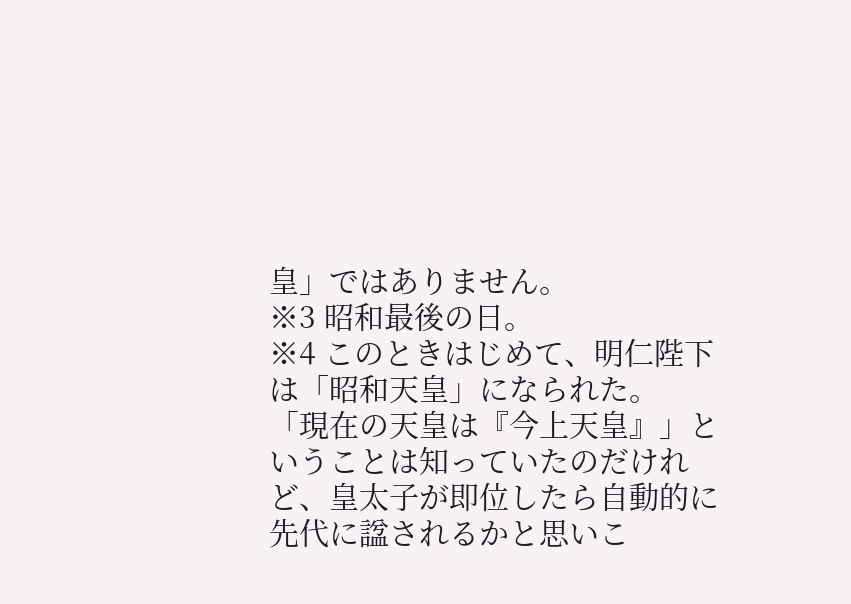皇」ではありません。
※3 昭和最後の日。
※4 このときはじめて、明仁陛下は「昭和天皇」になられた。
「現在の天皇は『今上天皇』」ということは知っていたのだけれど、皇太子が即位したら自動的に先代に諡されるかと思いこ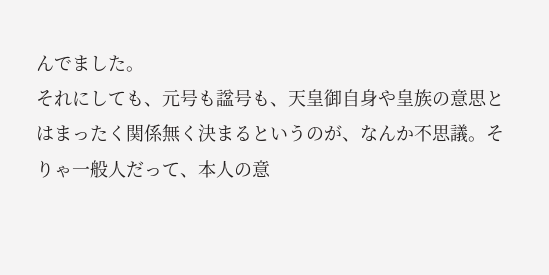んでました。
それにしても、元号も諡号も、天皇御自身や皇族の意思とはまったく関係無く決まるというのが、なんか不思議。そりゃ一般人だって、本人の意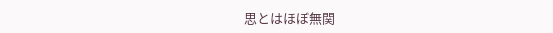思とはほぼ無関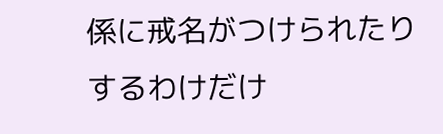係に戒名がつけられたりするわけだけ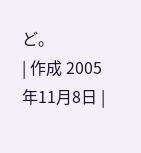ど。
| 作成 2005年11月8日 |